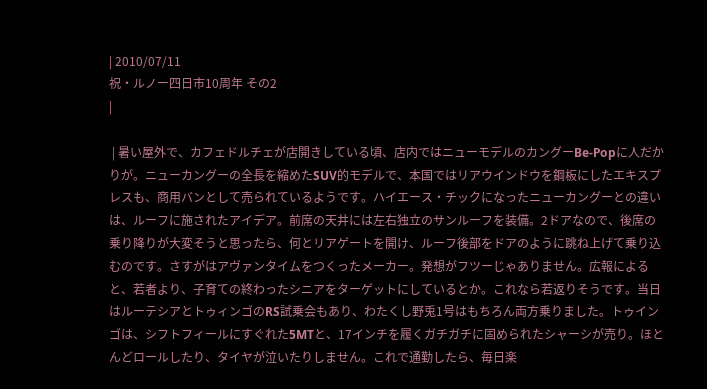| 2010/07/11
祝・ルノー四日市10周年 その2
|

 | 暑い屋外で、カフェドルチェが店開きしている頃、店内ではニューモデルのカングーBe-Popに人だかりが。ニューカングーの全長を縮めたSUV的モデルで、本国ではリアウインドウを鋼板にしたエキスプレスも、商用バンとして売られているようです。ハイエース・チックになったニューカングーとの違いは、ルーフに施されたアイデア。前席の天井には左右独立のサンルーフを装備。2ドアなので、後席の乗り降りが大変そうと思ったら、何とリアゲートを開け、ルーフ後部をドアのように跳ね上げて乗り込むのです。さすがはアヴァンタイムをつくったメーカー。発想がフツーじゃありません。広報によると、若者より、子育ての終わったシニアをターゲットにしているとか。これなら若返りそうです。当日はルーテシアとトゥィンゴのRS試乗会もあり、わたくし野兎1号はもちろん両方乗りました。トゥインゴは、シフトフィールにすぐれた5MTと、17インチを履くガチガチに固められたシャーシが売り。ほとんどロールしたり、タイヤが泣いたりしません。これで通勤したら、毎日楽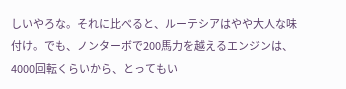しいやろな。それに比べると、ルーテシアはやや大人な味付け。でも、ノンターボで200馬力を越えるエンジンは、4000回転くらいから、とってもい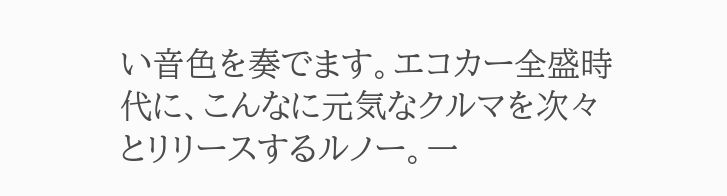い音色を奏でます。エコカー全盛時代に、こんなに元気なクルマを次々とリリースするルノー。一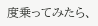度乗ってみたら、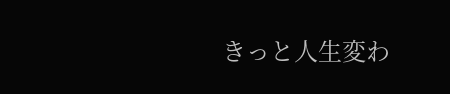きっと人生変わ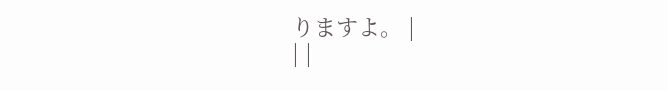りますよ。 |
| |